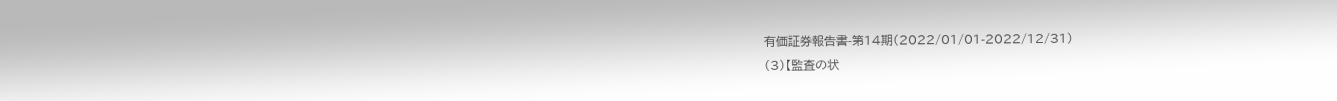有価証券報告書-第14期(2022/01/01-2022/12/31)
(3)【監査の状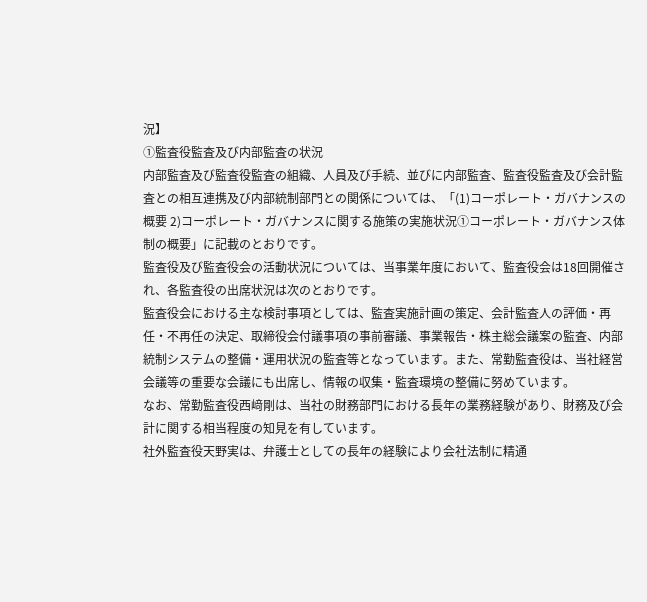況】
①監査役監査及び内部監査の状況
内部監査及び監査役監査の組織、人員及び手続、並びに内部監査、監査役監査及び会計監査との相互連携及び内部統制部門との関係については、「(1)コーポレート・ガバナンスの概要 2)コーポレート・ガバナンスに関する施策の実施状況①コーポレート・ガバナンス体制の概要」に記載のとおりです。
監査役及び監査役会の活動状況については、当事業年度において、監査役会は18回開催され、各監査役の出席状況は次のとおりです。
監査役会における主な検討事項としては、監査実施計画の策定、会計監査人の評価・再任・不再任の決定、取締役会付議事項の事前審議、事業報告・株主総会議案の監査、内部統制システムの整備・運用状況の監査等となっています。また、常勤監査役は、当社経営会議等の重要な会議にも出席し、情報の収集・監査環境の整備に努めています。
なお、常勤監査役西﨑剛は、当社の財務部門における長年の業務経験があり、財務及び会計に関する相当程度の知見を有しています。
社外監査役天野実は、弁護士としての長年の経験により会社法制に精通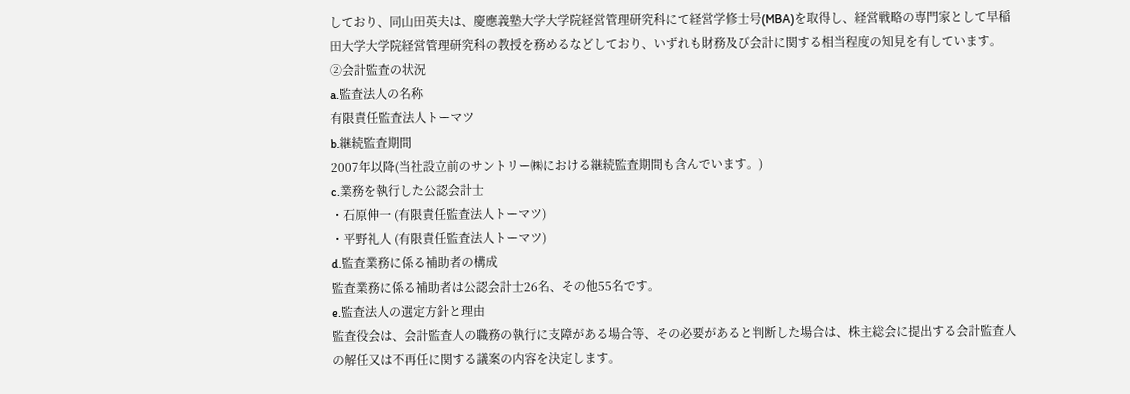しており、同山田英夫は、慶應義塾大学大学院経営管理研究科にて経営学修士号(MBA)を取得し、経営戦略の専門家として早稲田大学大学院経営管理研究科の教授を務めるなどしており、いずれも財務及び会計に関する相当程度の知見を有しています。
②会計監査の状況
a.監査法人の名称
有限責任監査法人トーマツ
b.継続監査期間
2007年以降(当社設立前のサントリー㈱における継続監査期間も含んでいます。)
c.業務を執行した公認会計士
・石原伸一 (有限責任監査法人トーマツ)
・平野礼人 (有限責任監査法人トーマツ)
d.監査業務に係る補助者の構成
監査業務に係る補助者は公認会計士26名、その他55名です。
e.監査法人の選定方針と理由
監査役会は、会計監査人の職務の執行に支障がある場合等、その必要があると判断した場合は、株主総会に提出する会計監査人の解任又は不再任に関する議案の内容を決定します。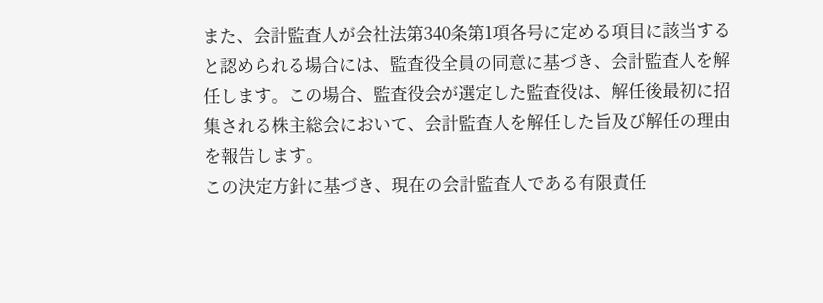また、会計監査人が会社法第340条第1項各号に定める項目に該当すると認められる場合には、監査役全員の同意に基づき、会計監査人を解任します。この場合、監査役会が選定した監査役は、解任後最初に招集される株主総会において、会計監査人を解任した旨及び解任の理由を報告します。
この決定方針に基づき、現在の会計監査人である有限責任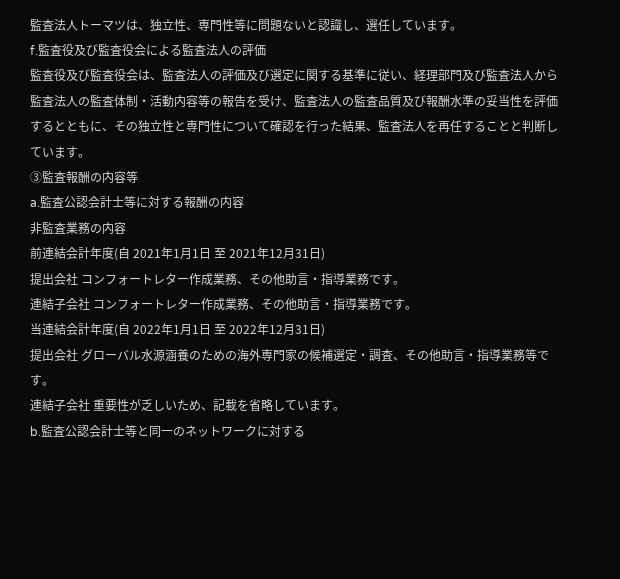監査法人トーマツは、独立性、専門性等に問題ないと認識し、選任しています。
f.監査役及び監査役会による監査法人の評価
監査役及び監査役会は、監査法人の評価及び選定に関する基準に従い、経理部門及び監査法人から監査法人の監査体制・活動内容等の報告を受け、監査法人の監査品質及び報酬水準の妥当性を評価するとともに、その独立性と専門性について確認を行った結果、監査法人を再任することと判断しています。
③監査報酬の内容等
a.監査公認会計士等に対する報酬の内容
非監査業務の内容
前連結会計年度(自 2021年1月1日 至 2021年12月31日)
提出会社 コンフォートレター作成業務、その他助言・指導業務です。
連結子会社 コンフォートレター作成業務、その他助言・指導業務です。
当連結会計年度(自 2022年1月1日 至 2022年12月31日)
提出会社 グローバル水源涵養のための海外専門家の候補選定・調査、その他助言・指導業務等です。
連結子会社 重要性が乏しいため、記載を省略しています。
b.監査公認会計士等と同一のネットワークに対する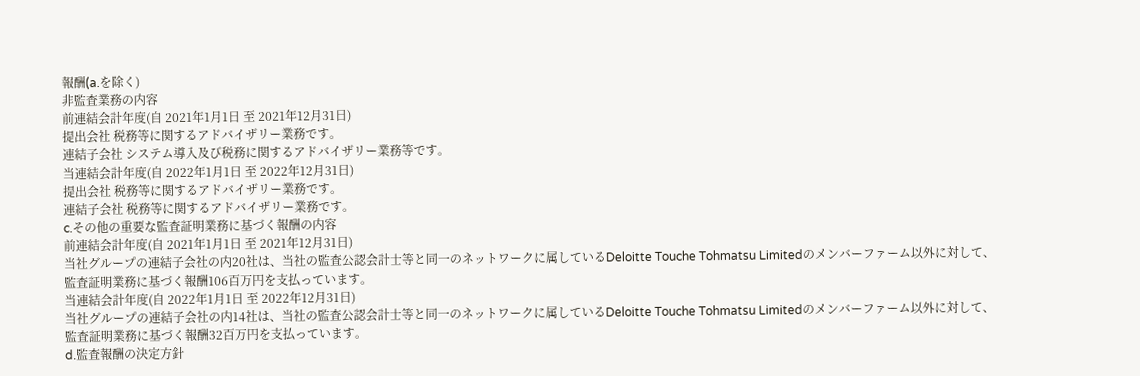報酬(a.を除く)
非監査業務の内容
前連結会計年度(自 2021年1月1日 至 2021年12月31日)
提出会社 税務等に関するアドバイザリー業務です。
連結子会社 システム導入及び税務に関するアドバイザリー業務等です。
当連結会計年度(自 2022年1月1日 至 2022年12月31日)
提出会社 税務等に関するアドバイザリー業務です。
連結子会社 税務等に関するアドバイザリー業務です。
c.その他の重要な監査証明業務に基づく報酬の内容
前連結会計年度(自 2021年1月1日 至 2021年12月31日)
当社グループの連結子会社の内20社は、当社の監査公認会計士等と同一のネットワークに属しているDeloitte Touche Tohmatsu Limitedのメンバーファーム以外に対して、監査証明業務に基づく報酬106百万円を支払っています。
当連結会計年度(自 2022年1月1日 至 2022年12月31日)
当社グループの連結子会社の内14社は、当社の監査公認会計士等と同一のネットワークに属しているDeloitte Touche Tohmatsu Limitedのメンバーファーム以外に対して、監査証明業務に基づく報酬32百万円を支払っています。
d.監査報酬の決定方針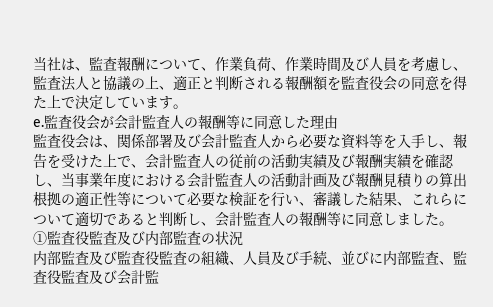当社は、監査報酬について、作業負荷、作業時間及び人員を考慮し、監査法人と協議の上、適正と判断される報酬額を監査役会の同意を得た上で決定しています。
e.監査役会が会計監査人の報酬等に同意した理由
監査役会は、関係部署及び会計監査人から必要な資料等を入手し、報告を受けた上で、会計監査人の従前の活動実績及び報酬実績を確認し、当事業年度における会計監査人の活動計画及び報酬見積りの算出根拠の適正性等について必要な検証を行い、審議した結果、これらについて適切であると判断し、会計監査人の報酬等に同意しました。
①監査役監査及び内部監査の状況
内部監査及び監査役監査の組織、人員及び手続、並びに内部監査、監査役監査及び会計監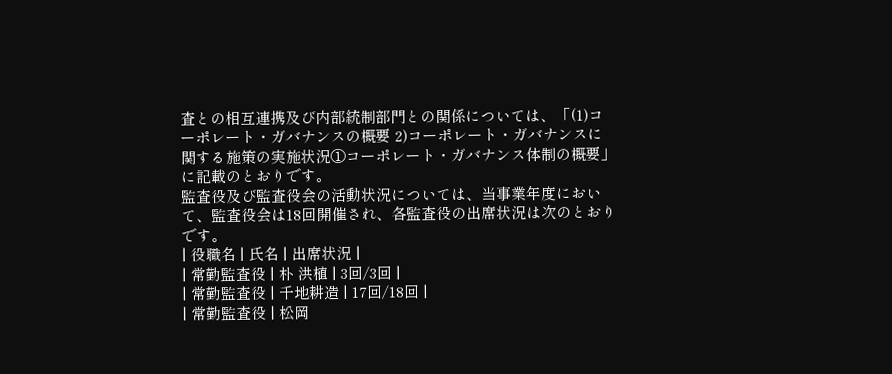査との相互連携及び内部統制部門との関係については、「(1)コーポレート・ガバナンスの概要 2)コーポレート・ガバナンスに関する施策の実施状況①コーポレート・ガバナンス体制の概要」に記載のとおりです。
監査役及び監査役会の活動状況については、当事業年度において、監査役会は18回開催され、各監査役の出席状況は次のとおりです。
| 役職名 | 氏名 | 出席状況 |
| 常勤監査役 | 朴 洪植 | 3回/3回 |
| 常勤監査役 | 千地耕造 | 17回/18回 |
| 常勤監査役 | 松岡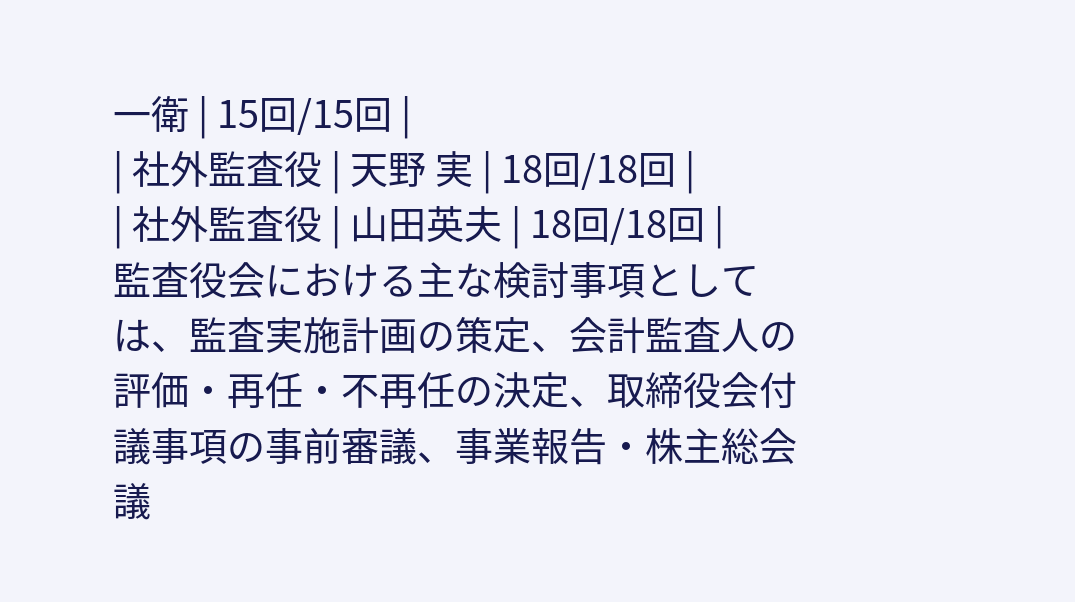一衛 | 15回/15回 |
| 社外監査役 | 天野 実 | 18回/18回 |
| 社外監査役 | 山田英夫 | 18回/18回 |
監査役会における主な検討事項としては、監査実施計画の策定、会計監査人の評価・再任・不再任の決定、取締役会付議事項の事前審議、事業報告・株主総会議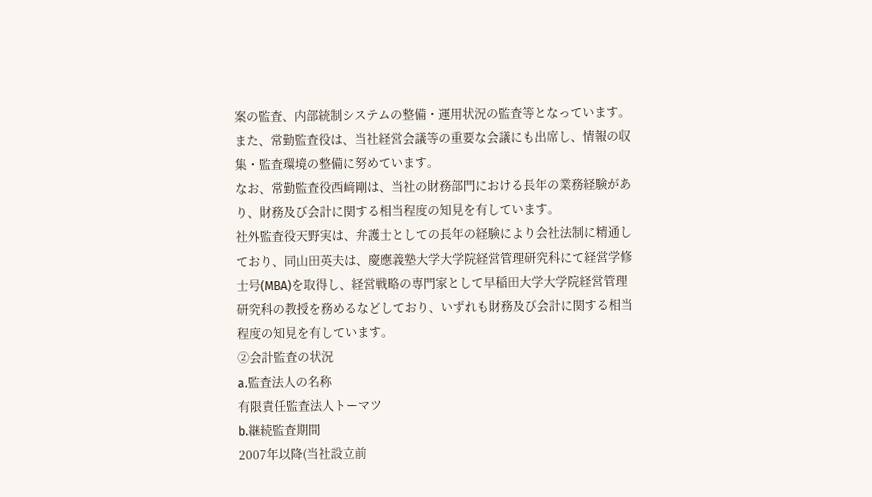案の監査、内部統制システムの整備・運用状況の監査等となっています。また、常勤監査役は、当社経営会議等の重要な会議にも出席し、情報の収集・監査環境の整備に努めています。
なお、常勤監査役西﨑剛は、当社の財務部門における長年の業務経験があり、財務及び会計に関する相当程度の知見を有しています。
社外監査役天野実は、弁護士としての長年の経験により会社法制に精通しており、同山田英夫は、慶應義塾大学大学院経営管理研究科にて経営学修士号(MBA)を取得し、経営戦略の専門家として早稲田大学大学院経営管理研究科の教授を務めるなどしており、いずれも財務及び会計に関する相当程度の知見を有しています。
②会計監査の状況
a.監査法人の名称
有限責任監査法人トーマツ
b.継続監査期間
2007年以降(当社設立前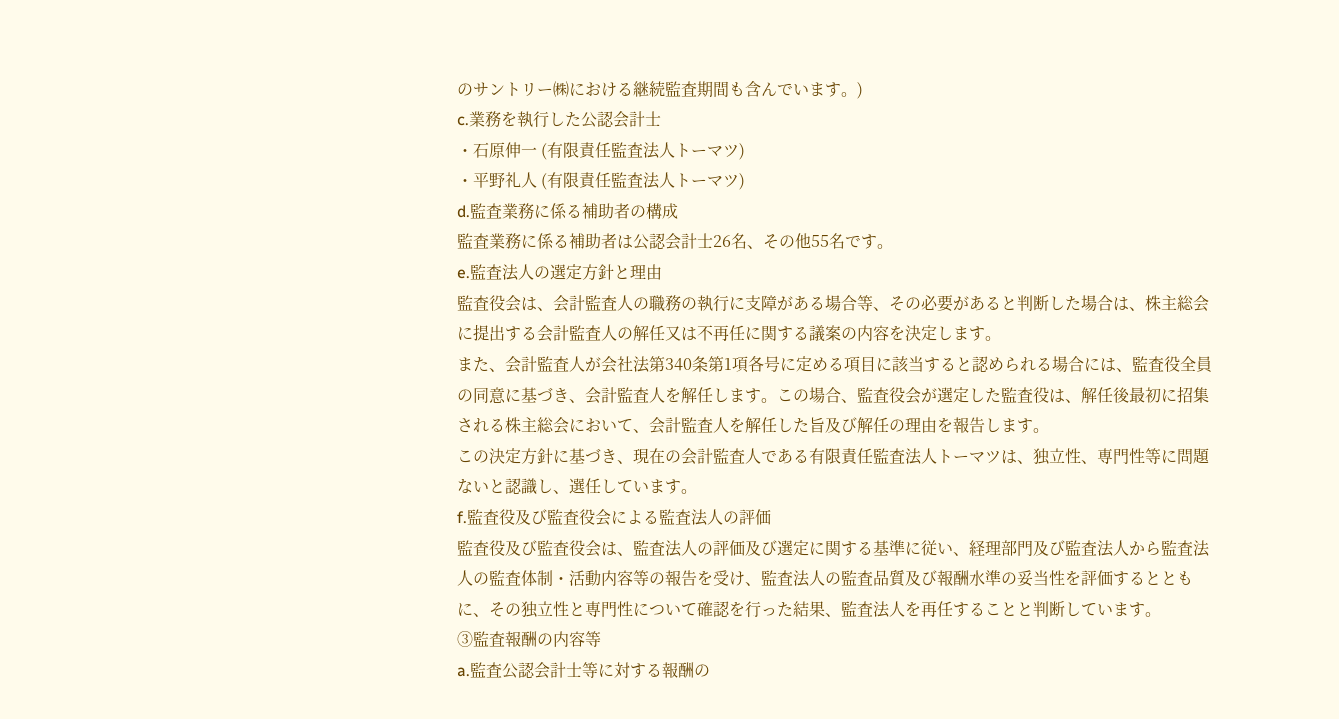のサントリー㈱における継続監査期間も含んでいます。)
c.業務を執行した公認会計士
・石原伸一 (有限責任監査法人トーマツ)
・平野礼人 (有限責任監査法人トーマツ)
d.監査業務に係る補助者の構成
監査業務に係る補助者は公認会計士26名、その他55名です。
e.監査法人の選定方針と理由
監査役会は、会計監査人の職務の執行に支障がある場合等、その必要があると判断した場合は、株主総会に提出する会計監査人の解任又は不再任に関する議案の内容を決定します。
また、会計監査人が会社法第340条第1項各号に定める項目に該当すると認められる場合には、監査役全員の同意に基づき、会計監査人を解任します。この場合、監査役会が選定した監査役は、解任後最初に招集される株主総会において、会計監査人を解任した旨及び解任の理由を報告します。
この決定方針に基づき、現在の会計監査人である有限責任監査法人トーマツは、独立性、専門性等に問題ないと認識し、選任しています。
f.監査役及び監査役会による監査法人の評価
監査役及び監査役会は、監査法人の評価及び選定に関する基準に従い、経理部門及び監査法人から監査法人の監査体制・活動内容等の報告を受け、監査法人の監査品質及び報酬水準の妥当性を評価するとともに、その独立性と専門性について確認を行った結果、監査法人を再任することと判断しています。
③監査報酬の内容等
a.監査公認会計士等に対する報酬の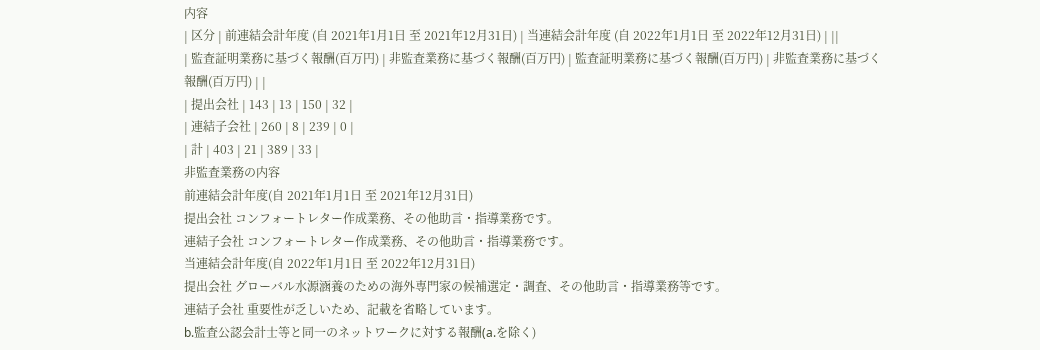内容
| 区分 | 前連結会計年度 (自 2021年1月1日 至 2021年12月31日) | 当連結会計年度 (自 2022年1月1日 至 2022年12月31日) | ||
| 監査証明業務に基づく報酬(百万円) | 非監査業務に基づく報酬(百万円) | 監査証明業務に基づく報酬(百万円) | 非監査業務に基づく報酬(百万円) | |
| 提出会社 | 143 | 13 | 150 | 32 |
| 連結子会社 | 260 | 8 | 239 | 0 |
| 計 | 403 | 21 | 389 | 33 |
非監査業務の内容
前連結会計年度(自 2021年1月1日 至 2021年12月31日)
提出会社 コンフォートレター作成業務、その他助言・指導業務です。
連結子会社 コンフォートレター作成業務、その他助言・指導業務です。
当連結会計年度(自 2022年1月1日 至 2022年12月31日)
提出会社 グローバル水源涵養のための海外専門家の候補選定・調査、その他助言・指導業務等です。
連結子会社 重要性が乏しいため、記載を省略しています。
b.監査公認会計士等と同一のネットワークに対する報酬(a.を除く)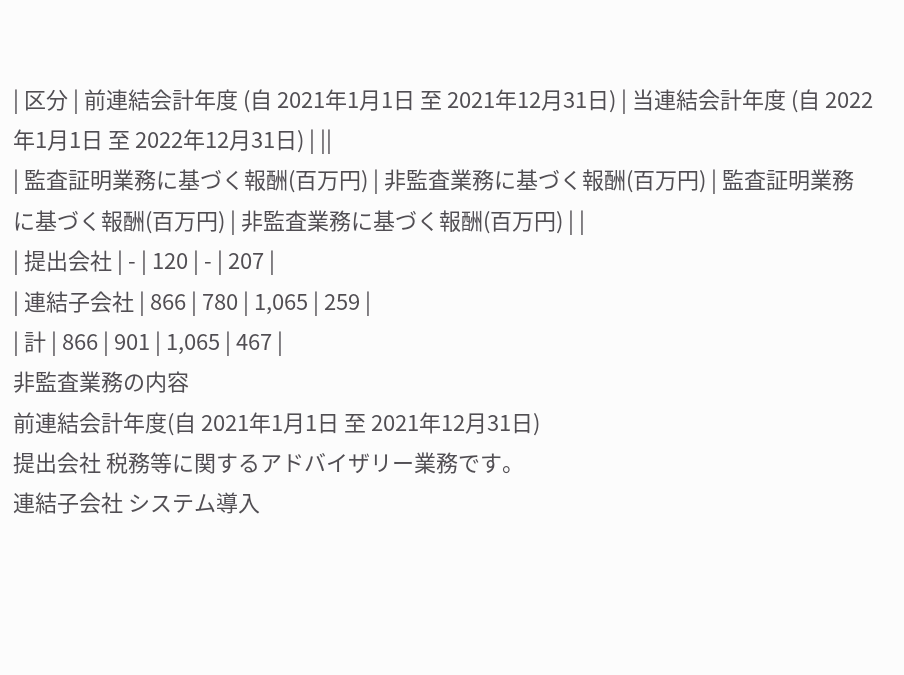| 区分 | 前連結会計年度 (自 2021年1月1日 至 2021年12月31日) | 当連結会計年度 (自 2022年1月1日 至 2022年12月31日) | ||
| 監査証明業務に基づく報酬(百万円) | 非監査業務に基づく報酬(百万円) | 監査証明業務に基づく報酬(百万円) | 非監査業務に基づく報酬(百万円) | |
| 提出会社 | - | 120 | - | 207 |
| 連結子会社 | 866 | 780 | 1,065 | 259 |
| 計 | 866 | 901 | 1,065 | 467 |
非監査業務の内容
前連結会計年度(自 2021年1月1日 至 2021年12月31日)
提出会社 税務等に関するアドバイザリー業務です。
連結子会社 システム導入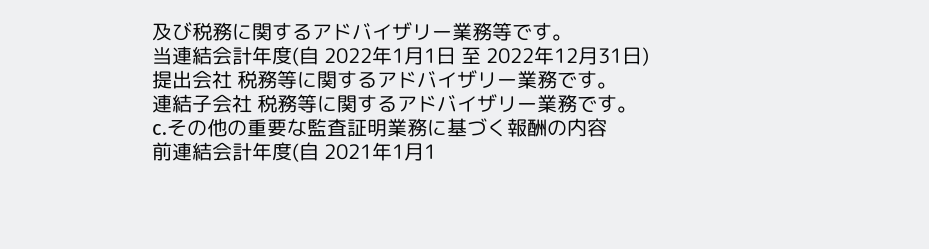及び税務に関するアドバイザリー業務等です。
当連結会計年度(自 2022年1月1日 至 2022年12月31日)
提出会社 税務等に関するアドバイザリー業務です。
連結子会社 税務等に関するアドバイザリー業務です。
c.その他の重要な監査証明業務に基づく報酬の内容
前連結会計年度(自 2021年1月1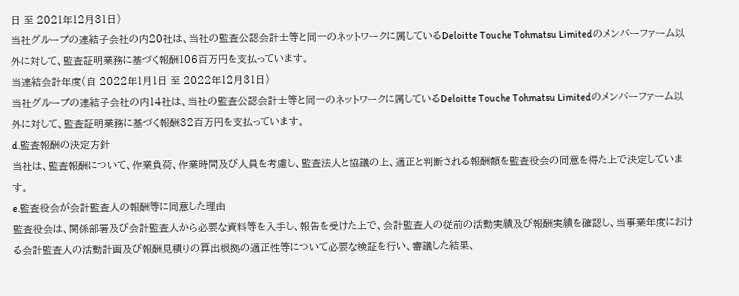日 至 2021年12月31日)
当社グループの連結子会社の内20社は、当社の監査公認会計士等と同一のネットワークに属しているDeloitte Touche Tohmatsu Limitedのメンバーファーム以外に対して、監査証明業務に基づく報酬106百万円を支払っています。
当連結会計年度(自 2022年1月1日 至 2022年12月31日)
当社グループの連結子会社の内14社は、当社の監査公認会計士等と同一のネットワークに属しているDeloitte Touche Tohmatsu Limitedのメンバーファーム以外に対して、監査証明業務に基づく報酬32百万円を支払っています。
d.監査報酬の決定方針
当社は、監査報酬について、作業負荷、作業時間及び人員を考慮し、監査法人と協議の上、適正と判断される報酬額を監査役会の同意を得た上で決定しています。
e.監査役会が会計監査人の報酬等に同意した理由
監査役会は、関係部署及び会計監査人から必要な資料等を入手し、報告を受けた上で、会計監査人の従前の活動実績及び報酬実績を確認し、当事業年度における会計監査人の活動計画及び報酬見積りの算出根拠の適正性等について必要な検証を行い、審議した結果、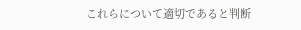これらについて適切であると判断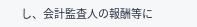し、会計監査人の報酬等に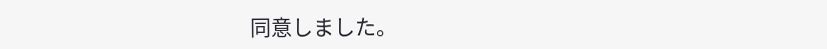同意しました。